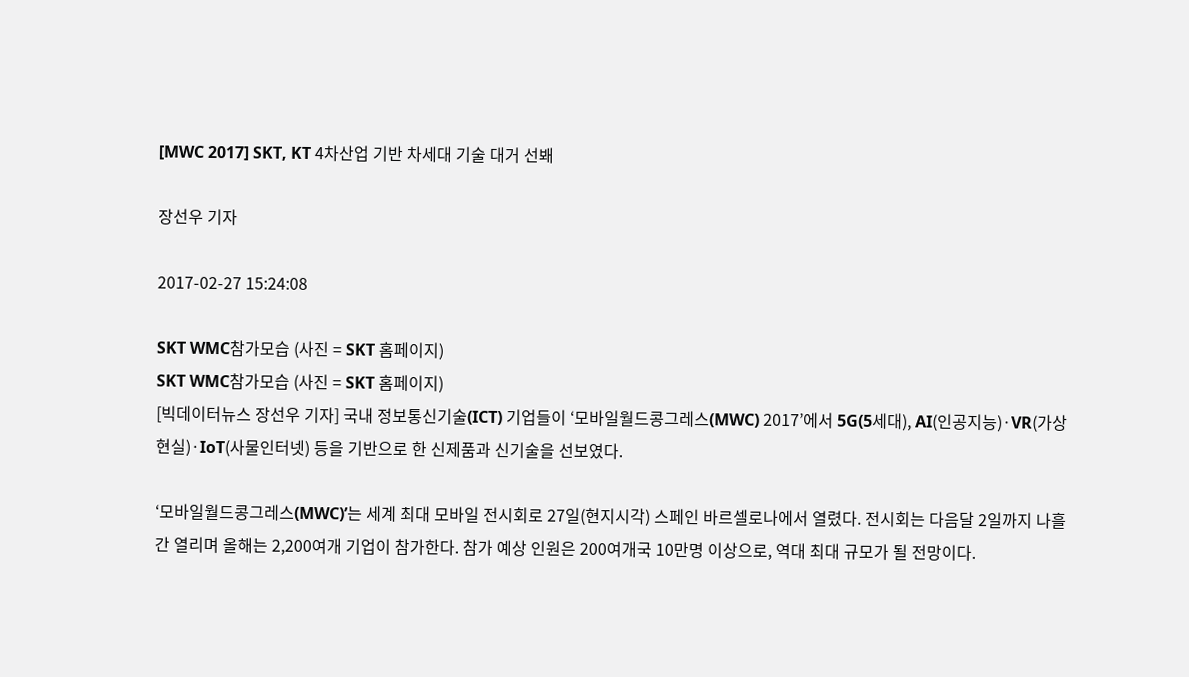[MWC 2017] SKT, KT 4차산업 기반 차세대 기술 대거 선봬

장선우 기자

2017-02-27 15:24:08

SKT WMC참가모습 (사진 = SKT 홈페이지)
SKT WMC참가모습 (사진 = SKT 홈페이지)
[빅데이터뉴스 장선우 기자] 국내 정보통신기술(ICT) 기업들이 ‘모바일월드콩그레스(MWC) 2017’에서 5G(5세대), AI(인공지능)·VR(가상현실)·IoT(사물인터넷) 등을 기반으로 한 신제품과 신기술을 선보였다.

‘모바일월드콩그레스(MWC)’는 세계 최대 모바일 전시회로 27일(현지시각) 스페인 바르셀로나에서 열렸다. 전시회는 다음달 2일까지 나흘간 열리며 올해는 2,200여개 기업이 참가한다. 참가 예상 인원은 200여개국 10만명 이상으로, 역대 최대 규모가 될 전망이다.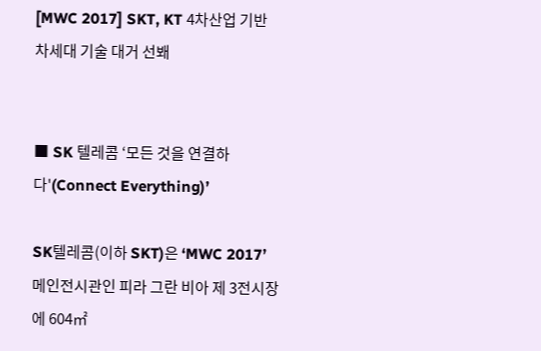[MWC 2017] SKT, KT 4차산업 기반 차세대 기술 대거 선봬


■ SK 텔레콤 ‘모든 것을 연결하다'(Connect Everything)’

SK텔레콤(이하 SKT)은 ‘MWC 2017’ 메인전시관인 피라 그란 비아 제 3전시장에 604㎡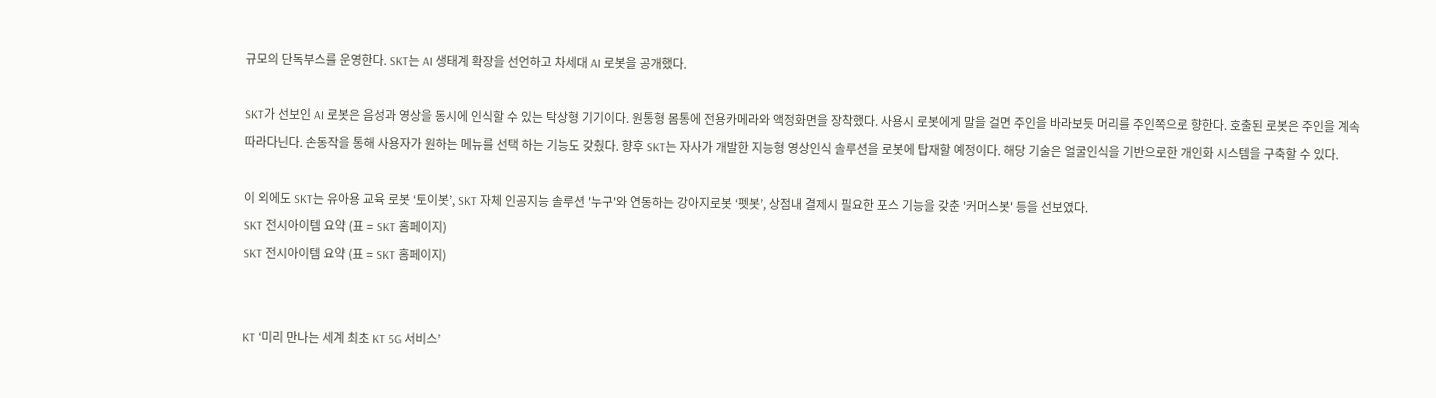규모의 단독부스를 운영한다. SKT는 AI 생태계 확장을 선언하고 차세대 AI 로봇을 공개했다.

SKT가 선보인 AI 로봇은 음성과 영상을 동시에 인식할 수 있는 탁상형 기기이다. 원통형 몸통에 전용카메라와 액정화면을 장착했다. 사용시 로봇에게 말을 걸면 주인을 바라보듯 머리를 주인쪽으로 향한다. 호출된 로봇은 주인을 계속 따라다닌다. 손동작을 통해 사용자가 원하는 메뉴를 선택 하는 기능도 갖췄다. 향후 SKT는 자사가 개발한 지능형 영상인식 솔루션을 로봇에 탑재할 예정이다. 해당 기술은 얼굴인식을 기반으로한 개인화 시스템을 구축할 수 있다.

이 외에도 SKT는 유아용 교육 로봇 ‘토이봇’, SKT 자체 인공지능 솔루션 '누구'와 연동하는 강아지로봇 ‘펫봇’, 상점내 결제시 필요한 포스 기능을 갖춘 '커머스봇' 등을 선보였다.
SKT 전시아이템 요약 (표 = SKT 홈페이지)
SKT 전시아이템 요약 (표 = SKT 홈페이지)


KT ‘미리 만나는 세계 최초 KT 5G 서비스’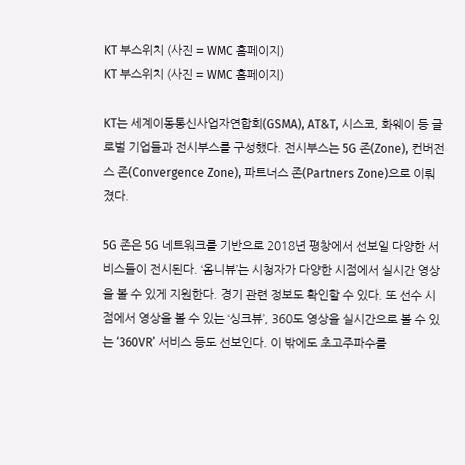KT 부스위치 (사진 = WMC 홈페이지)
KT 부스위치 (사진 = WMC 홈페이지)

KT는 세계이동통신사업자연합회(GSMA), AT&T, 시스코, 화웨이 등 글로벌 기업들과 전시부스를 구성했다. 전시부스는 5G 존(Zone), 컨버전스 존(Convergence Zone), 파트너스 존(Partners Zone)으로 이뤄졌다.

5G 존은 5G 네트워크를 기반으로 2018년 평창에서 선보일 다양한 서비스들이 전시된다. ‘옴니뷰’는 시청자가 다양한 시점에서 실시간 영상을 볼 수 있게 지원한다. 경기 관련 정보도 확인할 수 있다. 또 선수 시점에서 영상을 볼 수 있는 ‘싱크뷰’, 360도 영상을 실시간으로 볼 수 있는 ‘360VR’ 서비스 등도 선보인다. 이 밖에도 초고주파수를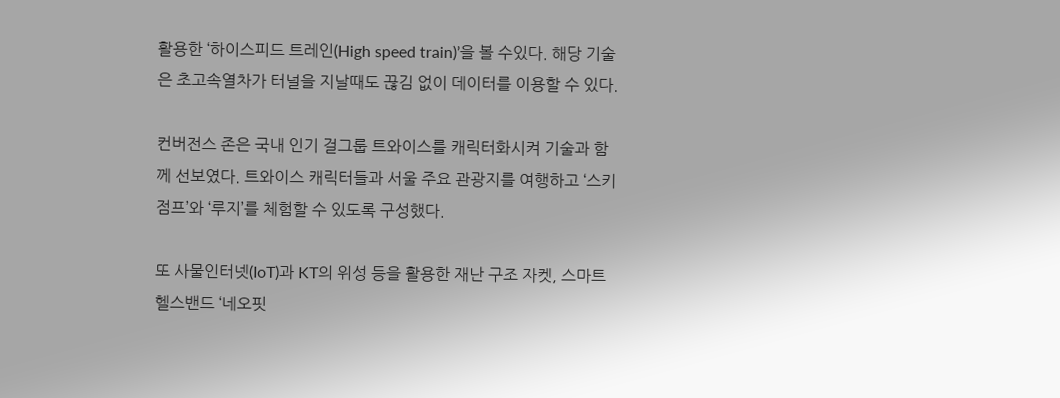활용한 ‘하이스피드 트레인(High speed train)’을 볼 수있다. 해당 기술은 초고속열차가 터널을 지날때도 끊김 없이 데이터를 이용할 수 있다.

컨버전스 존은 국내 인기 걸그룹 트와이스를 캐릭터화시켜 기술과 함께 선보였다. 트와이스 캐릭터들과 서울 주요 관광지를 여행하고 ‘스키점프’와 ‘루지’를 체험할 수 있도록 구성했다.

또 사물인터넷(IoT)과 KT의 위성 등을 활용한 재난 구조 자켓, 스마트 헬스밴드 ‘네오핏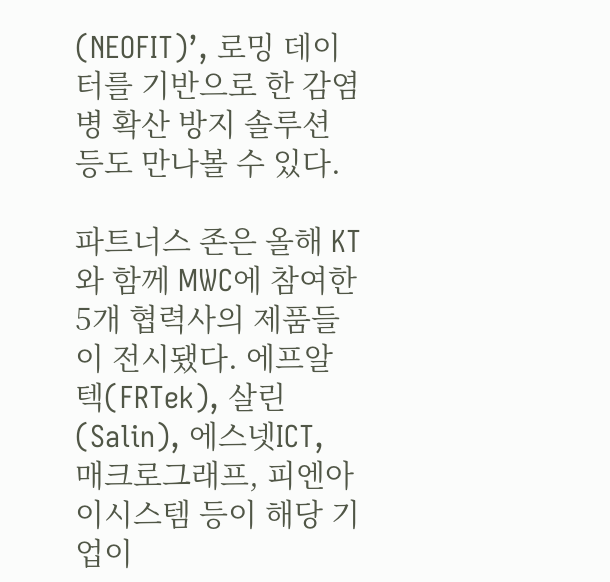(NEOFIT)’, 로밍 데이터를 기반으로 한 감염병 확산 방지 솔루션 등도 만나볼 수 있다.

파트너스 존은 올해 KT와 함께 MWC에 참여한 5개 협력사의 제품들이 전시됐다. 에프알텍(FRTek), 살린(Salin), 에스넷ICT, 매크로그래프, 피엔아이시스템 등이 해당 기업이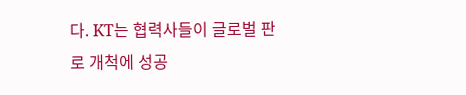다. KT는 협력사들이 글로벌 판로 개척에 성공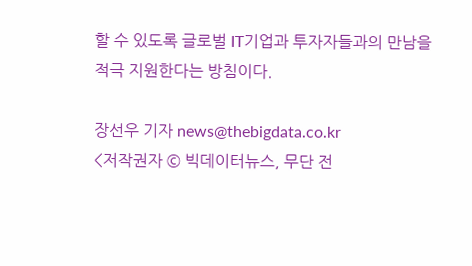할 수 있도록 글로벌 IT기업과 투자자들과의 만남을 적극 지원한다는 방침이다.

장선우 기자 news@thebigdata.co.kr
<저작권자 © 빅데이터뉴스, 무단 전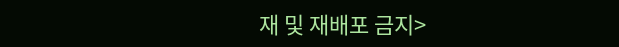재 및 재배포 금지>